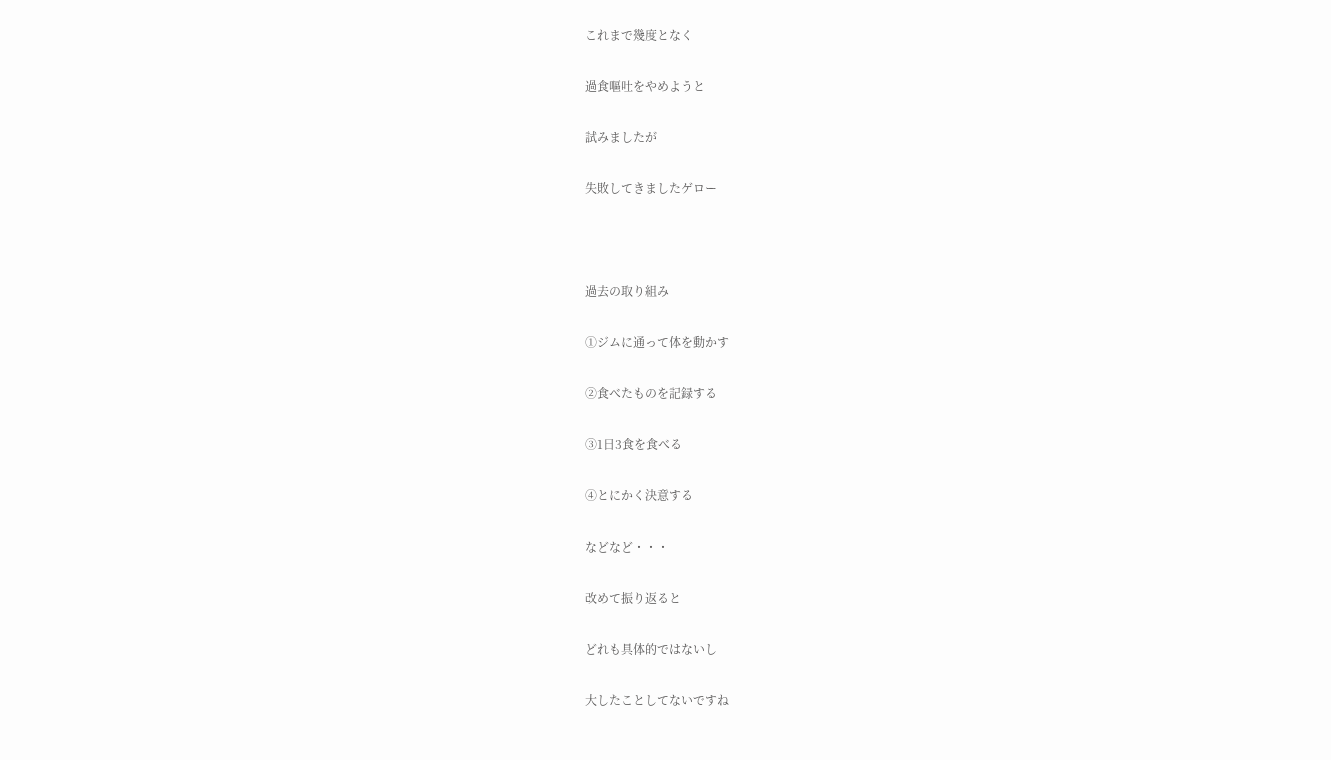これまで幾度となく

過食嘔吐をやめようと

試みましたが

失敗してきましたゲロー



過去の取り組み

①ジムに通って体を動かす

②食べたものを記録する

③1日3食を食べる

④とにかく決意する

などなど・・・

改めて振り返ると

どれも具体的ではないし

大したことしてないですね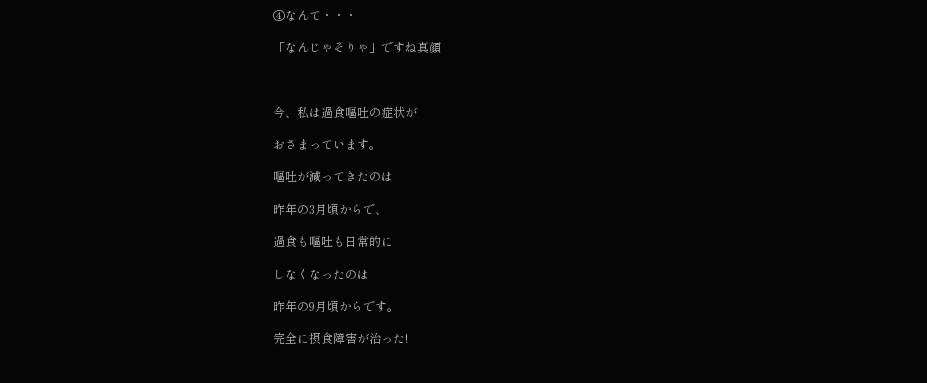④なんて・・・

「なんじゃそりゃ」ですね真顔



今、私は過食嘔吐の症状が

おさまっています。

嘔吐が減ってきたのは

昨年の3月頃からで、

過食も嘔吐も日常的に

しなくなったのは

昨年の9月頃からです。

完全に摂食障害が治った!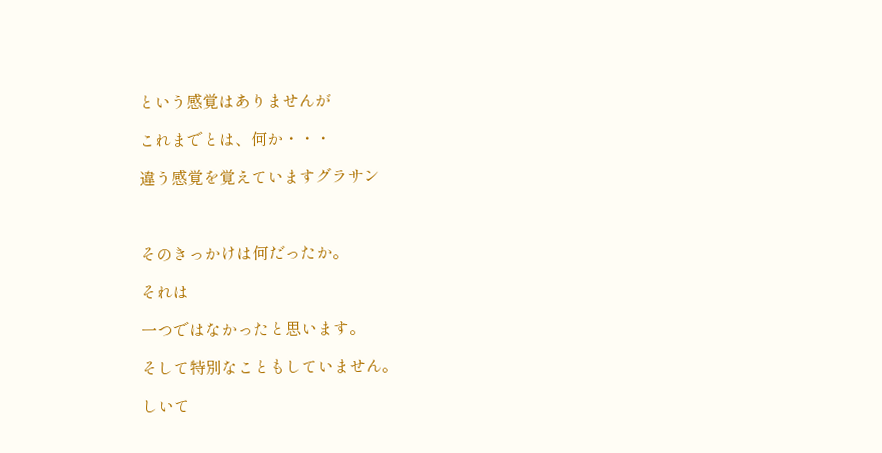という感覚はありませんが

これまでとは、何か・・・

違う感覚を覚えていますグラサン



そのきっかけは何だったか。

それは

一つではなかったと思います。

そして特別なこともしていません。

しいて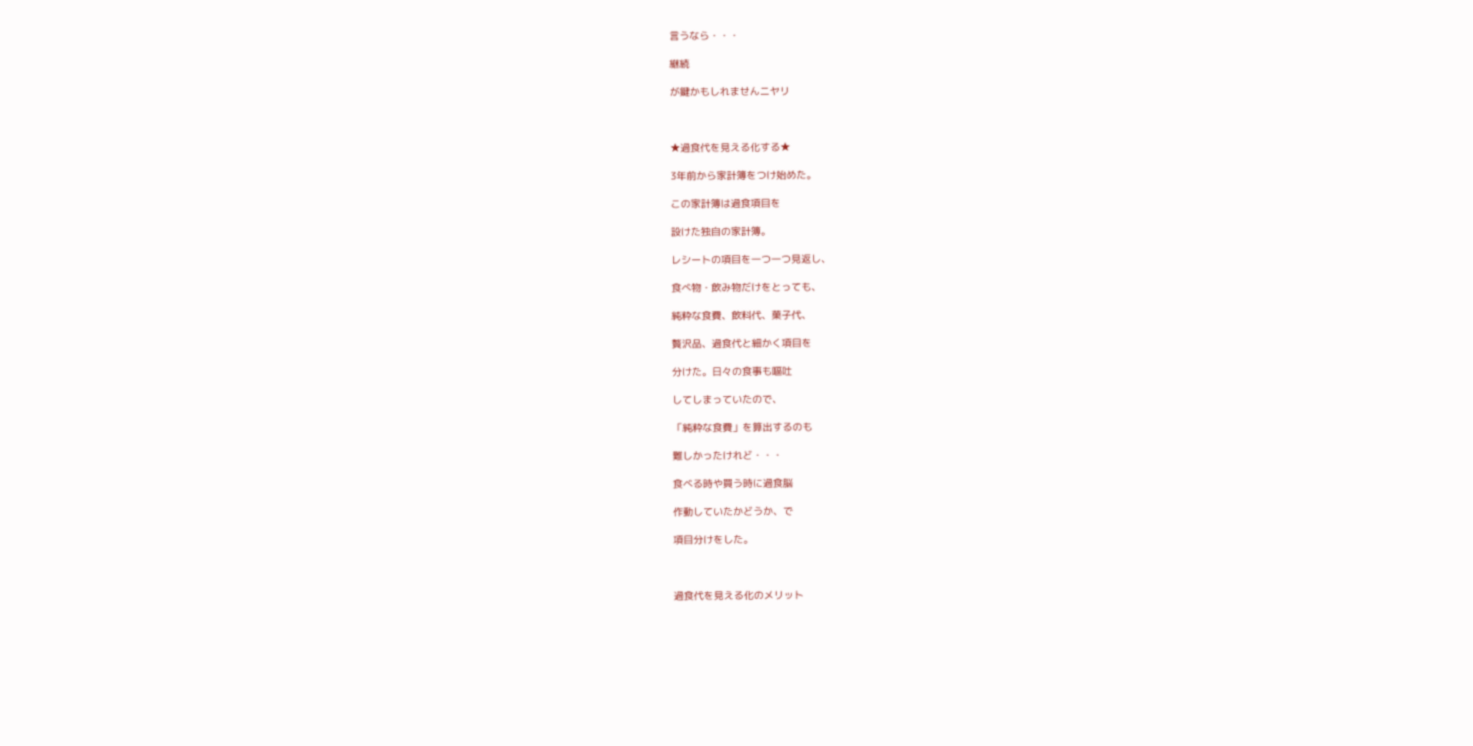言うなら・・・

継続

が鍵かもしれませんニヤリ



★過食代を見える化する★

3年前から家計簿をつけ始めた。

この家計簿は過食項目を

設けた独自の家計簿。

レシートの項目を一つ一つ見返し、

食べ物・飲み物だけをとっても、

純粋な食費、飲料代、菓子代、

贅沢品、過食代と細かく項目を

分けた。日々の食事も嘔吐

してしまっていたので、

「純粋な食費」を算出するのも

難しかったけれど・・・

食べる時や買う時に過食脳

作動していたかどうか、で

項目分けをした。



過食代を見える化のメリット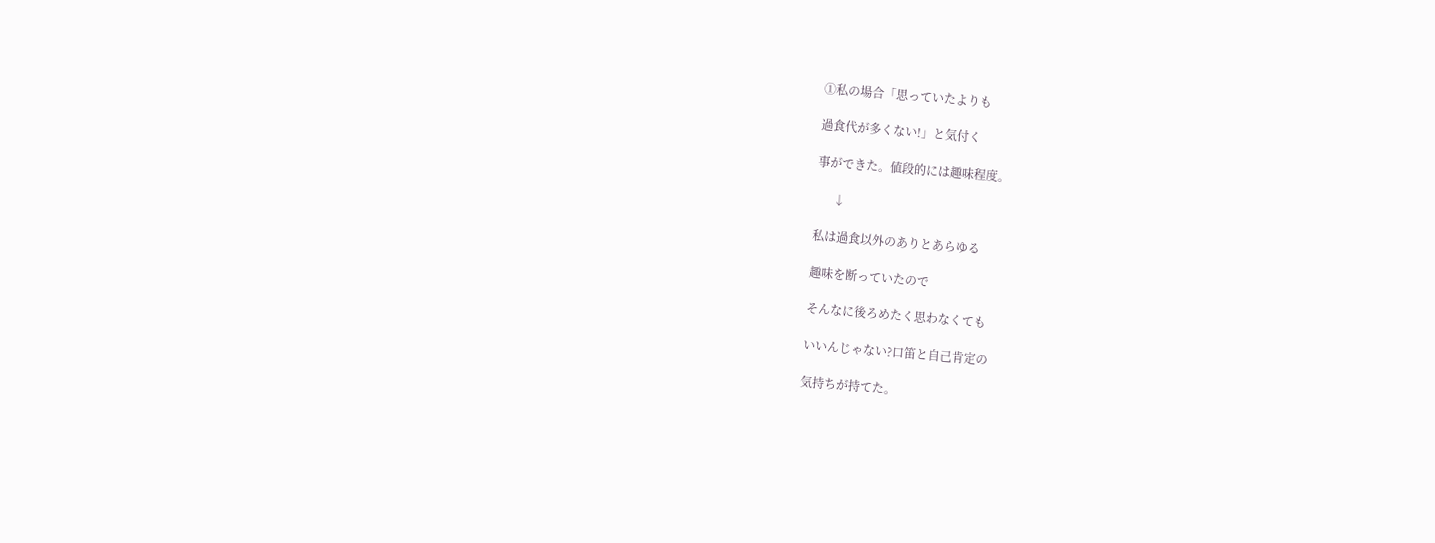①私の場合「思っていたよりも

過食代が多くない!」と気付く

事ができた。値段的には趣味程度。

      ↓

私は過食以外のありとあらゆる

趣味を断っていたので

そんなに後ろめたく思わなくても

いいんじゃない?口笛と自己肯定の

気持ちが持てた。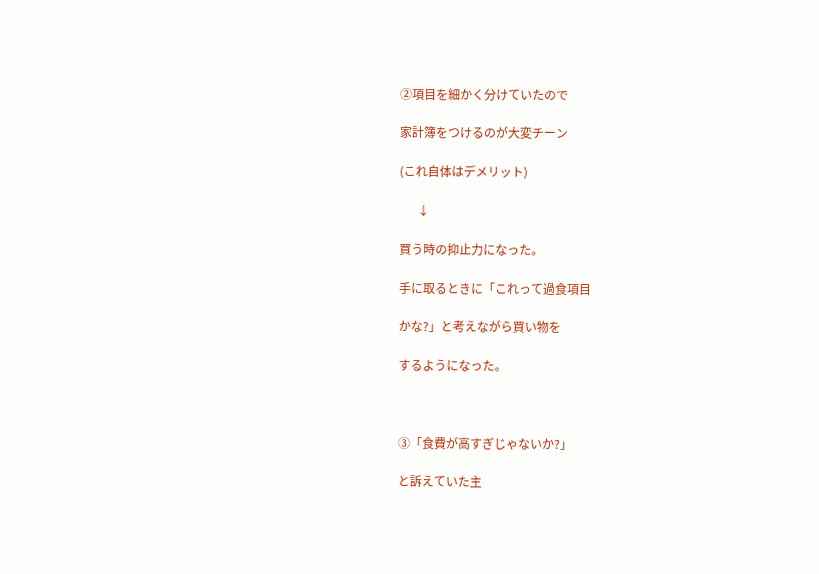②項目を細かく分けていたので

家計簿をつけるのが大変チーン

(これ自体はデメリット)

      ↓

買う時の抑止力になった。

手に取るときに「これって過食項目

かな?」と考えながら買い物を

するようになった。



③「食費が高すぎじゃないか?」

と訴えていた主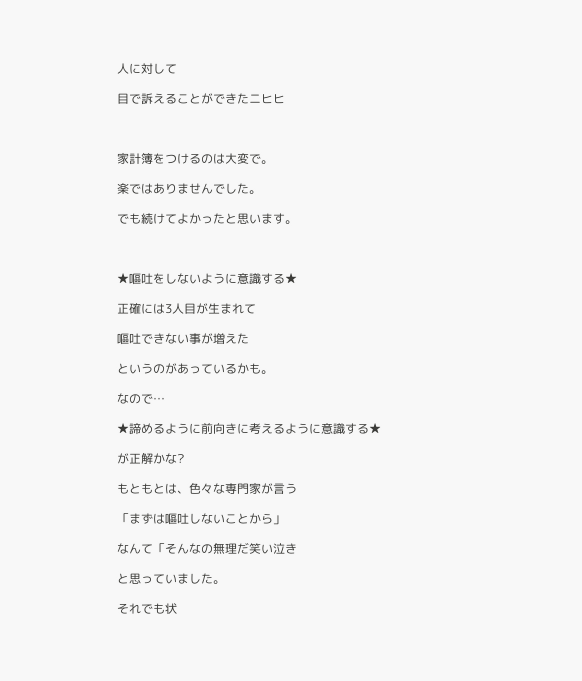人に対して

目で訴えることができたニヒヒ



家計簿をつけるのは大変で。

楽ではありませんでした。

でも続けてよかったと思います。



★嘔吐をしないように意識する★

正確には3人目が生まれて

嘔吐できない事が増えた

というのがあっているかも。

なので…

★諦めるように前向きに考えるように意識する★

が正解かな?

もともとは、色々な専門家が言う

「まずは嘔吐しないことから」

なんて「そんなの無理だ笑い泣き

と思っていました。

それでも状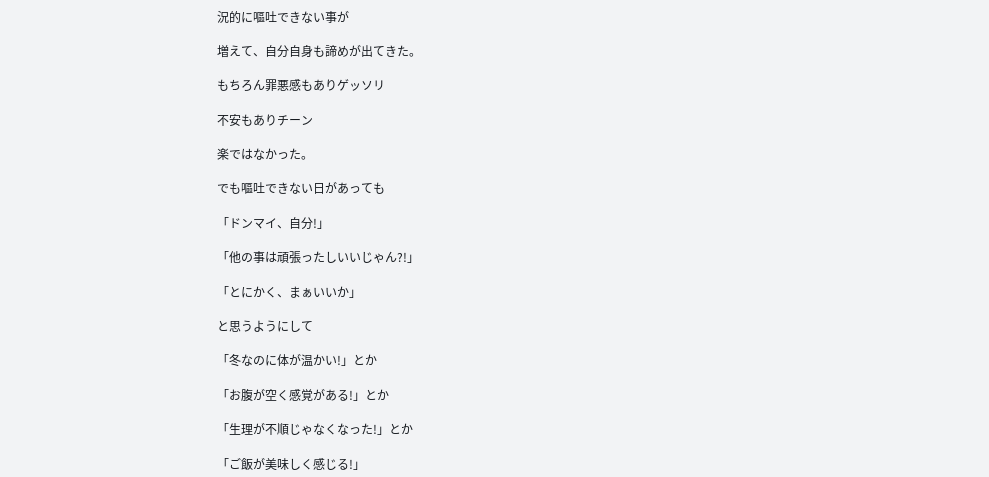況的に嘔吐できない事が

増えて、自分自身も諦めが出てきた。

もちろん罪悪感もありゲッソリ

不安もありチーン

楽ではなかった。

でも嘔吐できない日があっても

「ドンマイ、自分!」

「他の事は頑張ったしいいじゃん?!」

「とにかく、まぁいいか」

と思うようにして

「冬なのに体が温かい!」とか

「お腹が空く感覚がある!」とか

「生理が不順じゃなくなった!」とか

「ご飯が美味しく感じる!」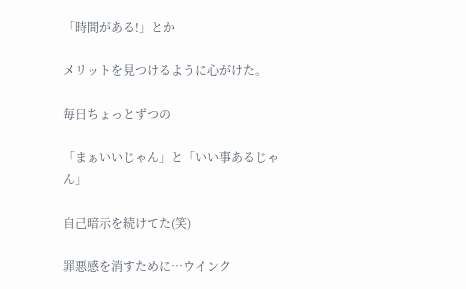「時間がある!」とか

メリットを見つけるように心がけた。

毎日ちょっとずつの

「まぁいいじゃん」と「いい事あるじゃん」

自己暗示を続けてた(笑)

罪悪感を消すために…ウインク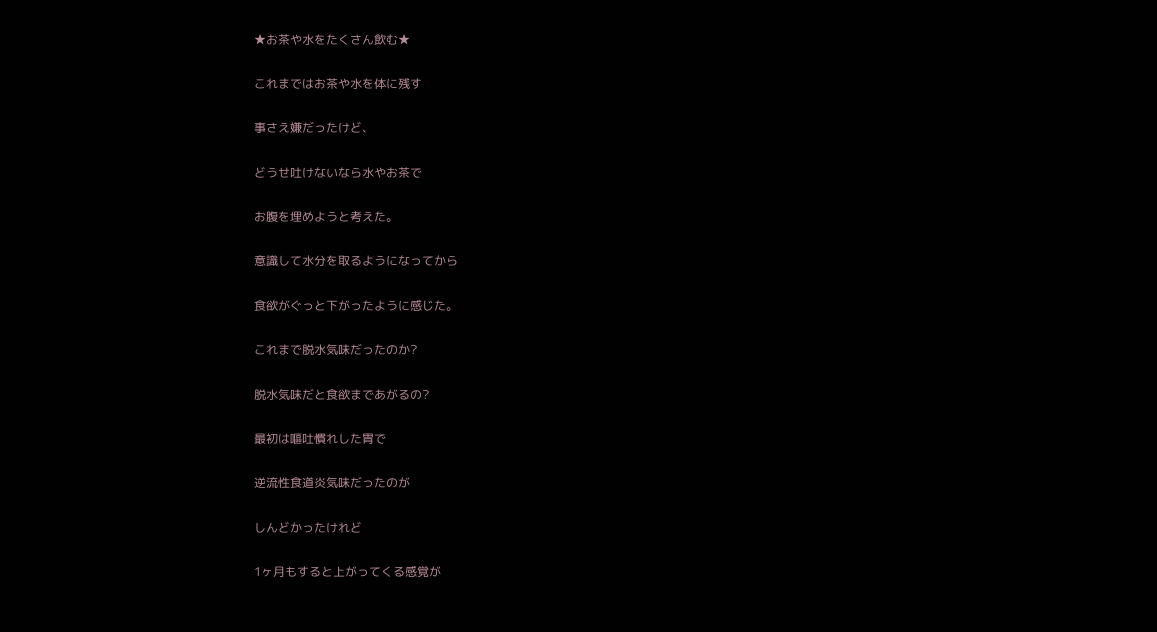★お茶や水をたくさん飲む★

これまではお茶や水を体に残す

事さえ嫌だったけど、

どうせ吐けないなら水やお茶で

お腹を埋めようと考えた。

意識して水分を取るようになってから

食欲がぐっと下がったように感じた。

これまで脱水気味だったのか?

脱水気味だと食欲まであがるの?

最初は嘔吐慣れした胃で

逆流性食道炎気味だったのが

しんどかったけれど

1ヶ月もすると上がってくる感覚が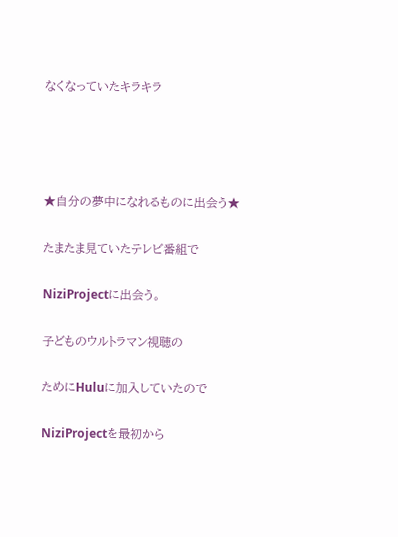なくなっていたキラキラ




★自分の夢中になれるものに出会う★

たまたま見ていたテレビ番組で

NiziProjectに出会う。

子どものウルトラマン視聴の

ためにHuluに加入していたので

NiziProjectを最初から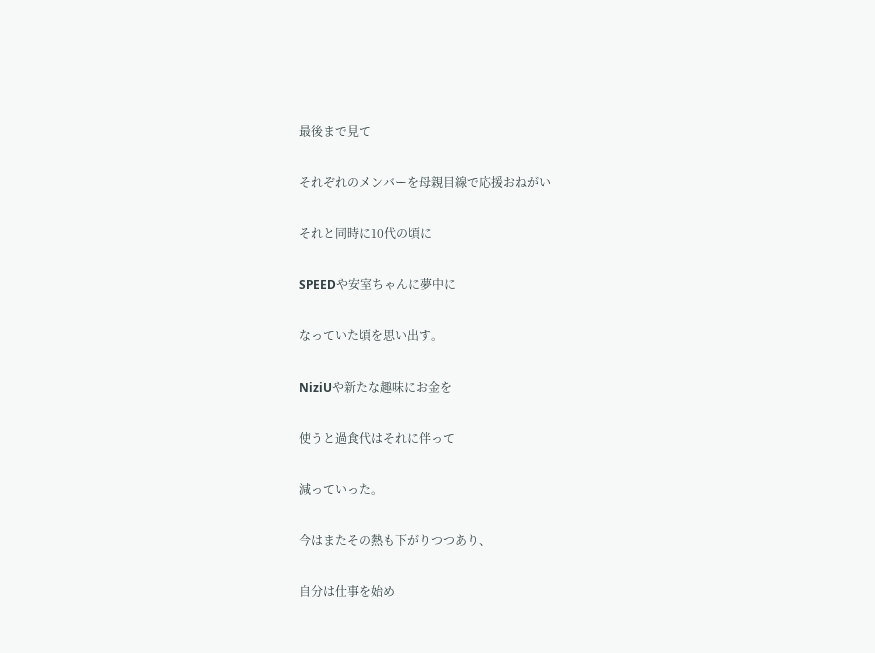最後まで見て

それぞれのメンバーを母親目線で応援おねがい

それと同時に10代の頃に

SPEEDや安室ちゃんに夢中に

なっていた頃を思い出す。

NiziUや新たな趣味にお金を

使うと過食代はそれに伴って

減っていった。

今はまたその熱も下がりつつあり、

自分は仕事を始め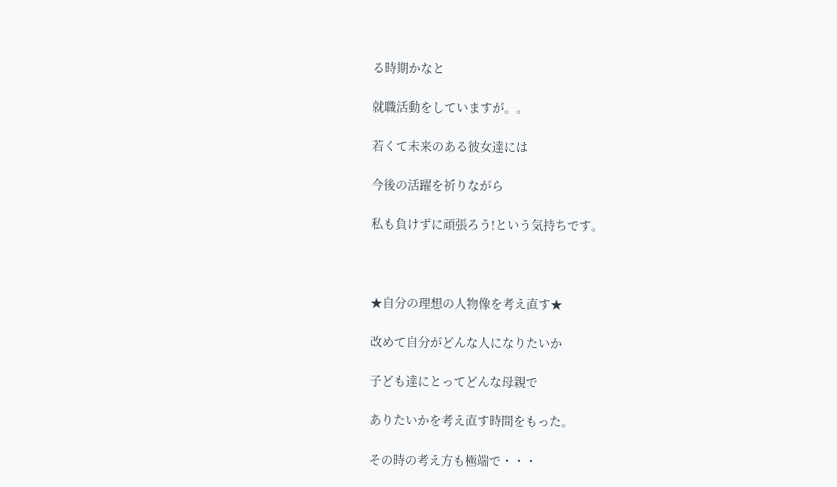る時期かなと

就職活動をしていますが。。

若くて未来のある彼女達には

今後の活躍を祈りながら

私も負けずに頑張ろう!という気持ちです。



★自分の理想の人物像を考え直す★

改めて自分がどんな人になりたいか

子ども達にとってどんな母親で

ありたいかを考え直す時間をもった。

その時の考え方も極端で・・・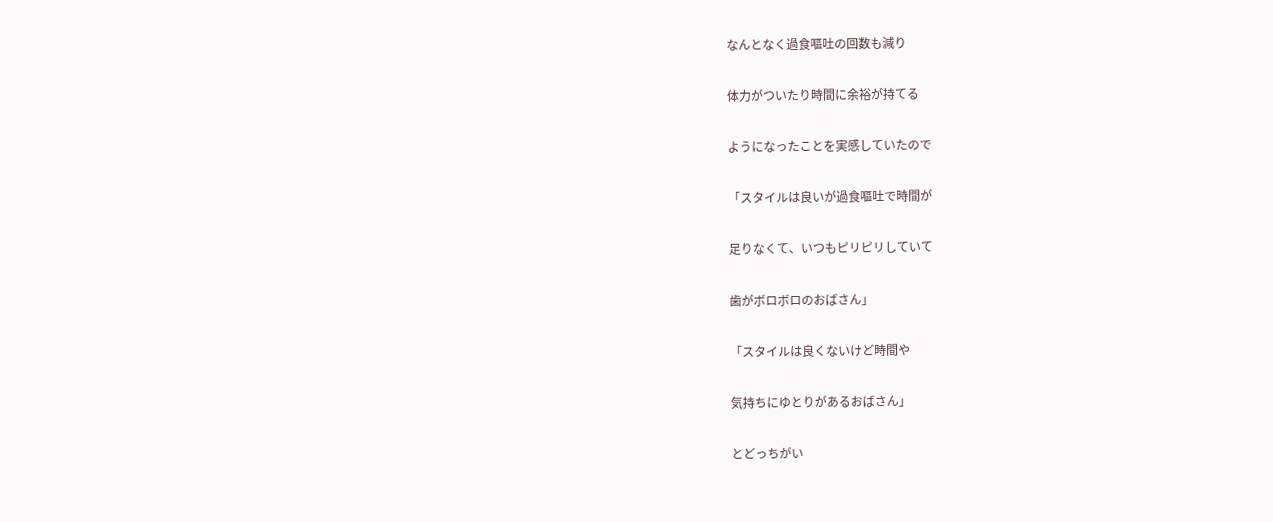なんとなく過食嘔吐の回数も減り

体力がついたり時間に余裕が持てる

ようになったことを実感していたので

「スタイルは良いが過食嘔吐で時間が

足りなくて、いつもピリピリしていて

歯がボロボロのおばさん」

「スタイルは良くないけど時間や

気持ちにゆとりがあるおばさん」

とどっちがい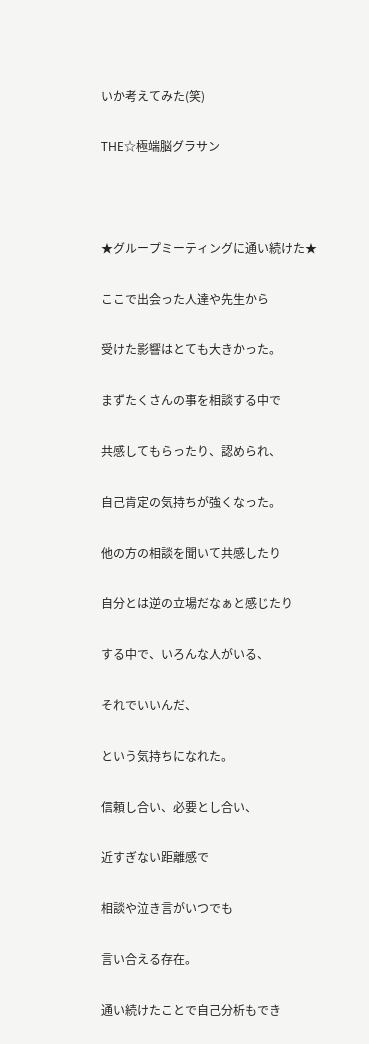いか考えてみた(笑)

THE☆極端脳グラサン



★グループミーティングに通い続けた★

ここで出会った人達や先生から

受けた影響はとても大きかった。

まずたくさんの事を相談する中で

共感してもらったり、認められ、

自己肯定の気持ちが強くなった。

他の方の相談を聞いて共感したり

自分とは逆の立場だなぁと感じたり

する中で、いろんな人がいる、

それでいいんだ、

という気持ちになれた。

信頼し合い、必要とし合い、

近すぎない距離感で

相談や泣き言がいつでも

言い合える存在。

通い続けたことで自己分析もでき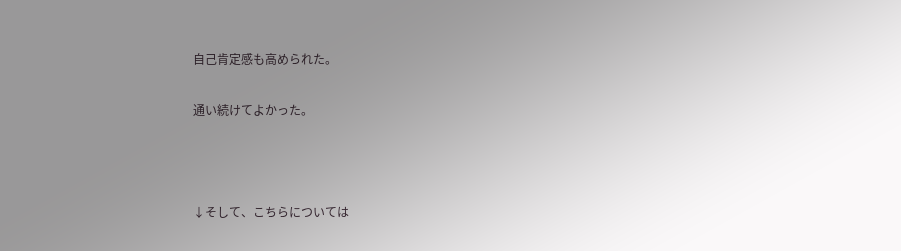自己肯定感も高められた。

通い続けてよかった。



↓そして、こちらについては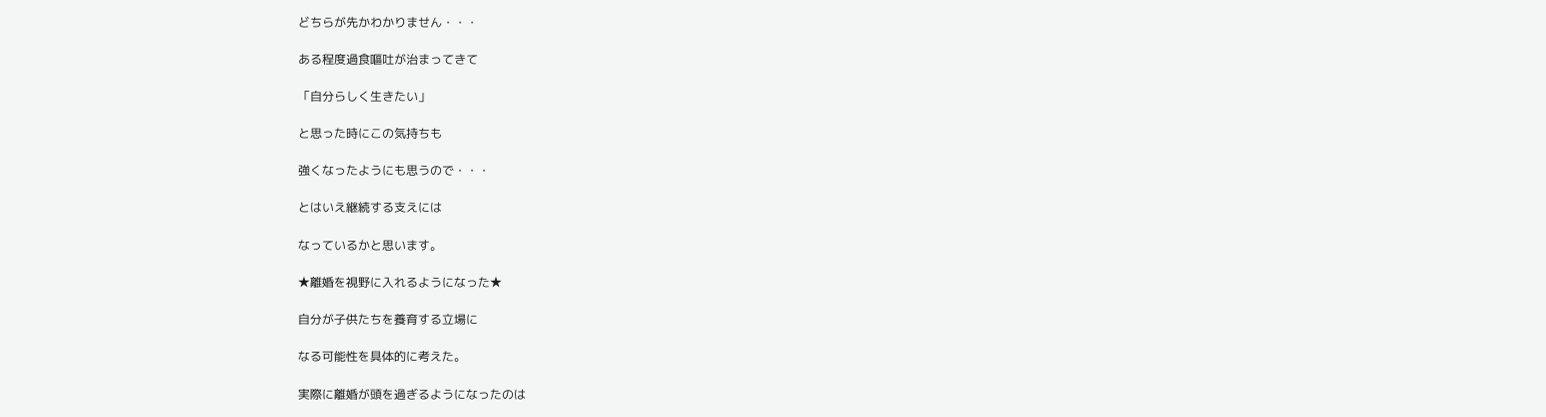どちらが先かわかりません・・・

ある程度過食嘔吐が治まってきて

「自分らしく生きたい」

と思った時にこの気持ちも

強くなったようにも思うので・・・

とはいえ継続する支えには

なっているかと思います。

★離婚を視野に入れるようになった★

自分が子供たちを養育する立場に

なる可能性を具体的に考えた。

実際に離婚が頭を過ぎるようになったのは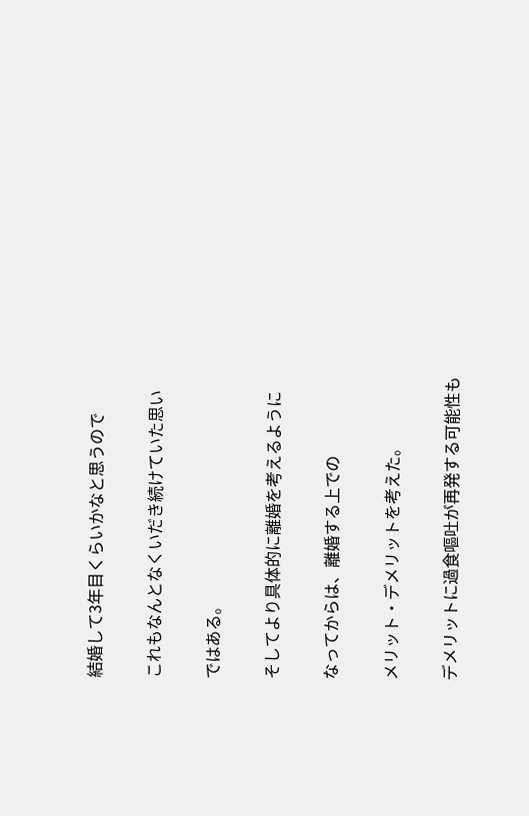結婚して3年目くらいかなと思うので

これもなんとなくいだき続けていた思い

ではある。

そしてより具体的に離婚を考えるように

なってからは、離婚する上での

メリット・デメリットを考えた。

デメリットに過食嘔吐が再発する可能性も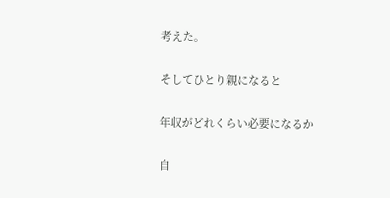考えた。

そしてひとり親になると

年収がどれくらい必要になるか

自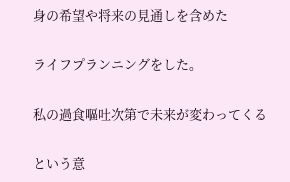身の希望や将来の見通しを含めた

ライフプランニングをした。

私の過食嘔吐次第で未来が変わってくる

という意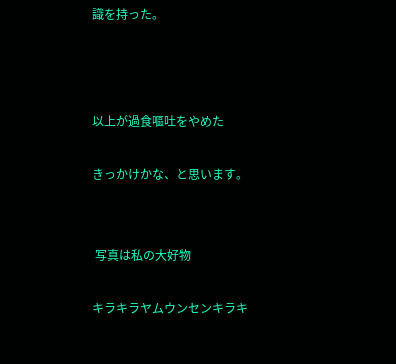識を持った。



以上が過食嘔吐をやめた

きっかけかな、と思います。


 写真は私の大好物

キラキラヤムウンセンキラキ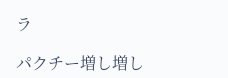ラ

パクチー増し増し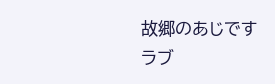故郷のあじですラブ